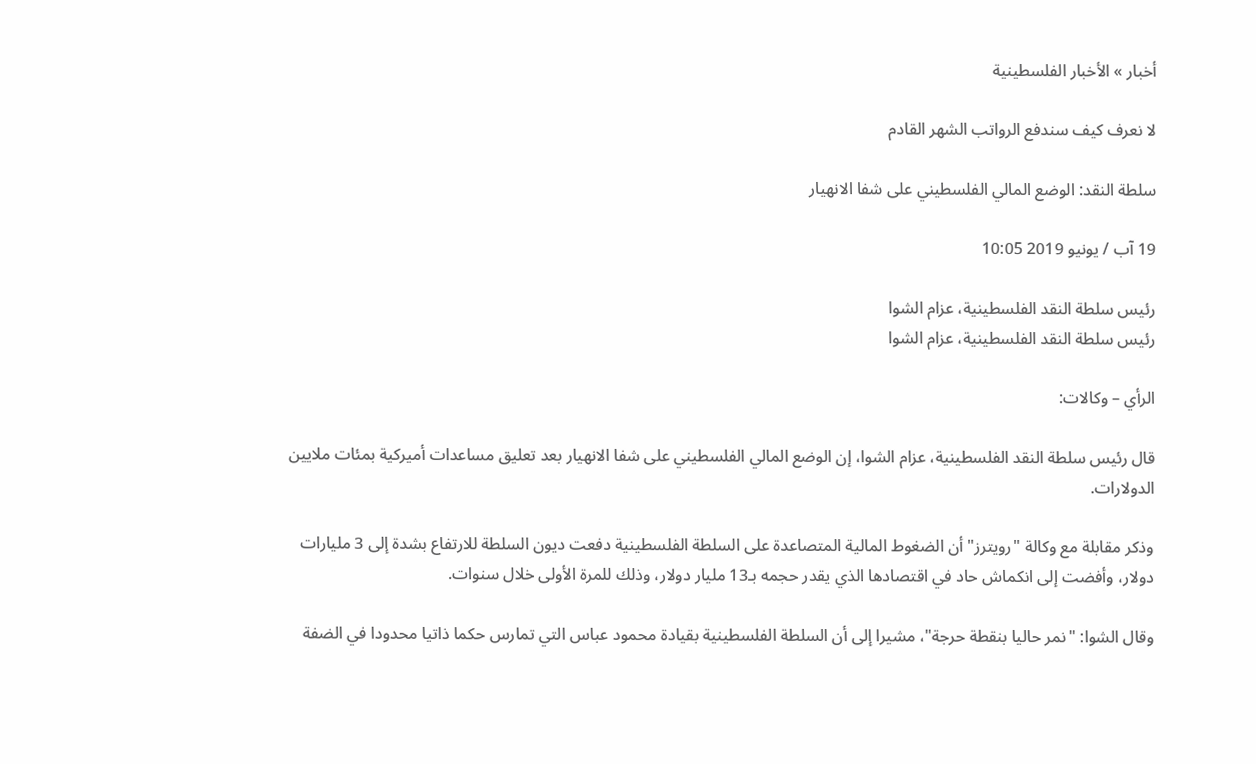أخبار » الأخبار الفلسطينية

لا نعرف كيف سندفع الرواتب الشهر القادم

سلطة النقد: الوضع المالي الفلسطيني على شفا الانهيار

19 آب / يونيو 2019 10:05

رئيس سلطة النقد الفلسطينية، عزام الشوا
رئيس سلطة النقد الفلسطينية، عزام الشوا

الرأي – وكالات:

قال رئيس سلطة النقد الفلسطينية، عزام الشوا، إن الوضع المالي الفلسطيني على شفا الانهيار بعد تعليق مساعدات أميركية بمئات ملايين الدولارات.

وذكر مقابلة مع وكالة "رويترز" أن الضغوط المالية المتصاعدة على السلطة الفلسطينية دفعت ديون السلطة للارتفاع بشدة إلى 3 مليارات دولار، وأفضت إلى انكماش حاد في اقتصادها الذي يقدر حجمه بـ13 مليار دولار، وذلك للمرة الأولى خلال سنوات.

وقال الشوا: "نمر حاليا بنقطة حرجة"، مشيرا إلى أن السلطة الفلسطينية بقيادة محمود عباس التي تمارس حكما ذاتيا محدودا في الضفة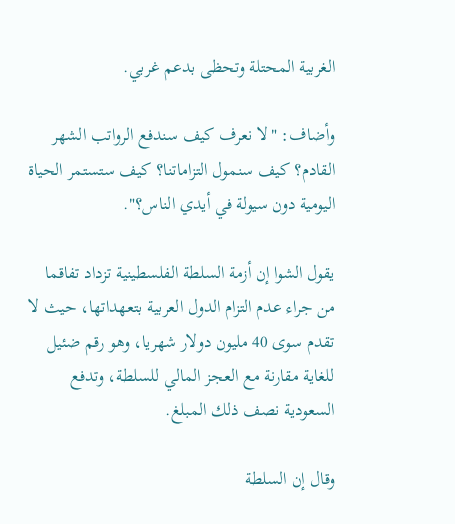الغربية المحتلة وتحظى بدعم غربي.

وأضاف: "لا نعرف كيف سندفع الرواتب الشهر القادم؟ كيف سنمول التزاماتنا؟ كيف ستستمر الحياة اليومية دون سيولة في أيدي الناس؟".

يقول الشوا إن أزمة السلطة الفلسطينية تزداد تفاقما من جراء عدم التزام الدول العربية بتعهداتها، حيث لا تقدم سوى 40 مليون دولار شهريا، وهو رقم ضئيل للغاية مقارنة مع العجز المالي للسلطة، وتدفع السعودية نصف ذلك المبلغ.

وقال إن السلطة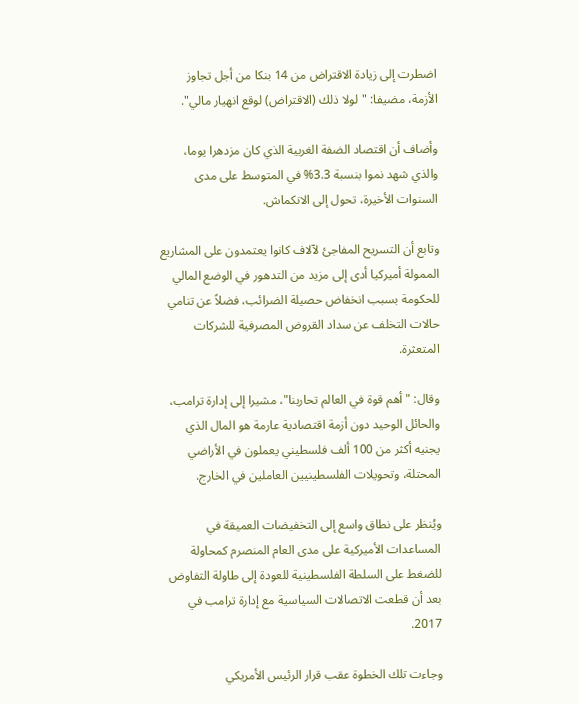اضطرت إلى زيادة الاقتراض من 14 بنكا من أجل تجاوز الأزمة، مضيفا: "لولا ذلك (الاقتراض) لوقع انهيار مالي".

وأضاف أن اقتصاد الضفة الغربية الذي كان مزدهرا يوما، والذي شهد نموا بنسبة 3.3% في المتوسط على مدى السنوات الأخيرة، تحول إلى الانكماش.

وتابع أن التسريح المفاجئ لآلاف كانوا يعتمدون على المشاريع الممولة أميركيا أدى إلى مزيد من التدهور في الوضع المالي للحكومة بسبب انخفاض حصيلة الضرائب، فضلاً عن تنامي حالات التخلف عن سداد القروض المصرفية للشركات المتعثرة.

وقال: "أهم قوة في العالم تحاربنا"، مشيرا إلى إدارة ترامب، والحائل الوحيد دون أزمة اقتصادية عارمة هو المال الذي يجنيه أكثر من 100 ألف فلسطيني يعملون في الأراضي المحتلة، وتحويلات الفلسطينيين العاملين في الخارج.

ويُنظر على نطاق واسع إلى التخفيضات العميقة في المساعدات الأميركية على مدى العام المنصرم كمحاولة للضغط على السلطة الفلسطينية للعودة إلى طاولة التفاوض بعد أن قطعت الاتصالات السياسية مع إدارة ترامب في 2017.

وجاءت تلك الخطوة عقب قرار الرئيس الأمريكي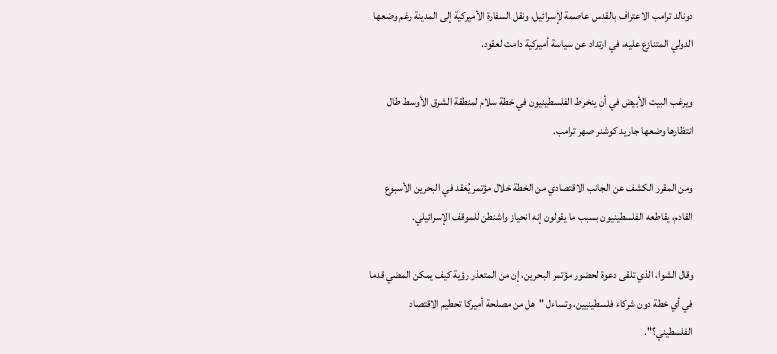دونالد ترامب الاعتراف بالقدس عاصمة لإسرائيل، ونقل السفارة الأميركية إلى المدينة رغم وضعها الدولي المتنازع عليه، في ارتداد عن سياسة أميركية دامت لعقود.

ويرغب البيت الأبيض في أن ينخرط الفلسطينيون في خطة سلام لمنطقة الشرق الأوسط طال انتظارها وضعها جاريد كوشنر صهر ترامب.

ومن المقرر الكشف عن الجانب الاقتصادي من الخطة خلال مؤتمر يُعقد في البحرين الأسبوع القادم، يقاطعه الفلسطينيون بسبب ما يقولون إنه انحياز واشنطن للموقف الإسرائيلي.

وقال الشوا، الذي تلقى دعوة لحضور مؤتمر البحرين، إن من المتعذر رؤية كيف يمكن المضي قدما في أي خطة دون شركاء فلسطينيين، وتساءل "هل من مصلحة أميركا تحطيم الاقتصاد الفلسطيني؟".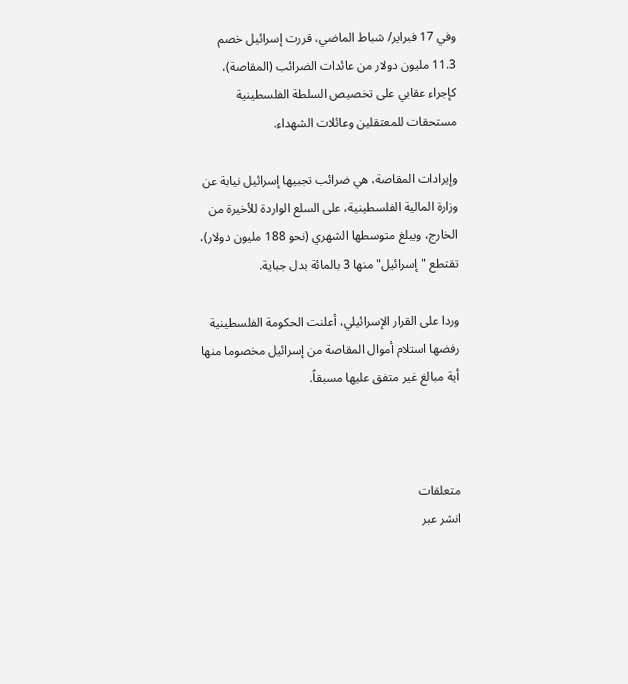وفي 17 فبراير/ شباط الماضي، قررت إسرائيل خصم 11.3 مليون دولار من عائدات الضرائب (المقاصة)، كإجراء عقابي على تخصيص السلطة الفلسطينية مستحقات للمعتقلين وعائلات الشهداء.

وإيرادات المقاصة، هي ضرائب تجبيها إسرائيل نيابة عن وزارة المالية الفلسطينية، على السلع الواردة للأخيرة من الخارج، ويبلغ متوسطها الشهري (نحو 188 مليون دولار)، تقتطع "إسرائيل" منها 3 بالمائة بدل جباية.

وردا على القرار الإسرائيلي، أعلنت الحكومة الفلسطينية رفضها استلام أموال المقاصة من إسرائيل مخصوما منها أية مبالغ غير متفق عليها مسبقاً.



متعلقات
انشر عبر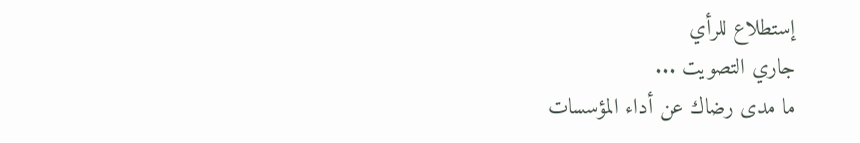إستطلاع للرأي
جاري التصويت ...
ما مدى رضاك عن أداء المؤسسات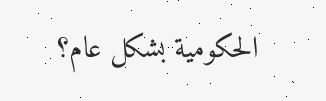الحكومية بشكل عام؟